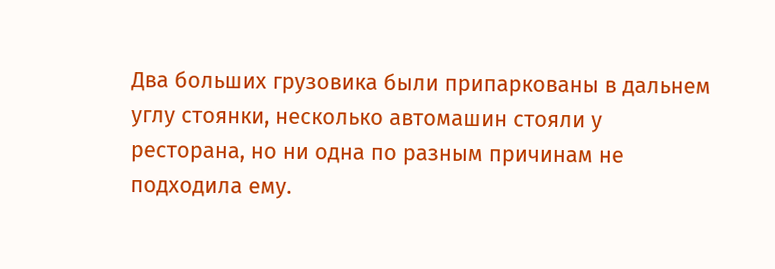Два больших грузовика были припаркованы в дальнем углу стоянки, несколько автомашин стояли у ресторана, но ни одна по разным причинам не подходила ему.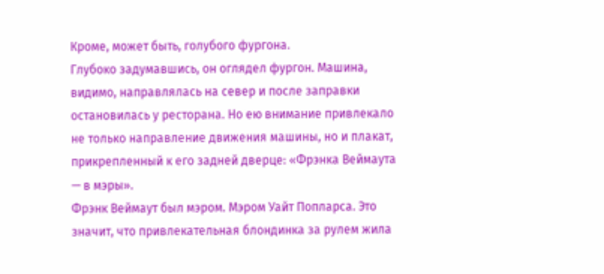Кроме, может быть, голубого фургона.
Глубоко задумавшись, он оглядел фургон. Машина, видимо, направлялась на север и после заправки остановилась у ресторана. Но ею внимание привлекало не только направление движения машины, но и плакат, прикрепленный к его задней дверце: «Фрэнка Веймаута — в мэры».
Фрэнк Веймаут был мэром. Мэром Уайт Попларса. Это значит, что привлекательная блондинка за рулем жила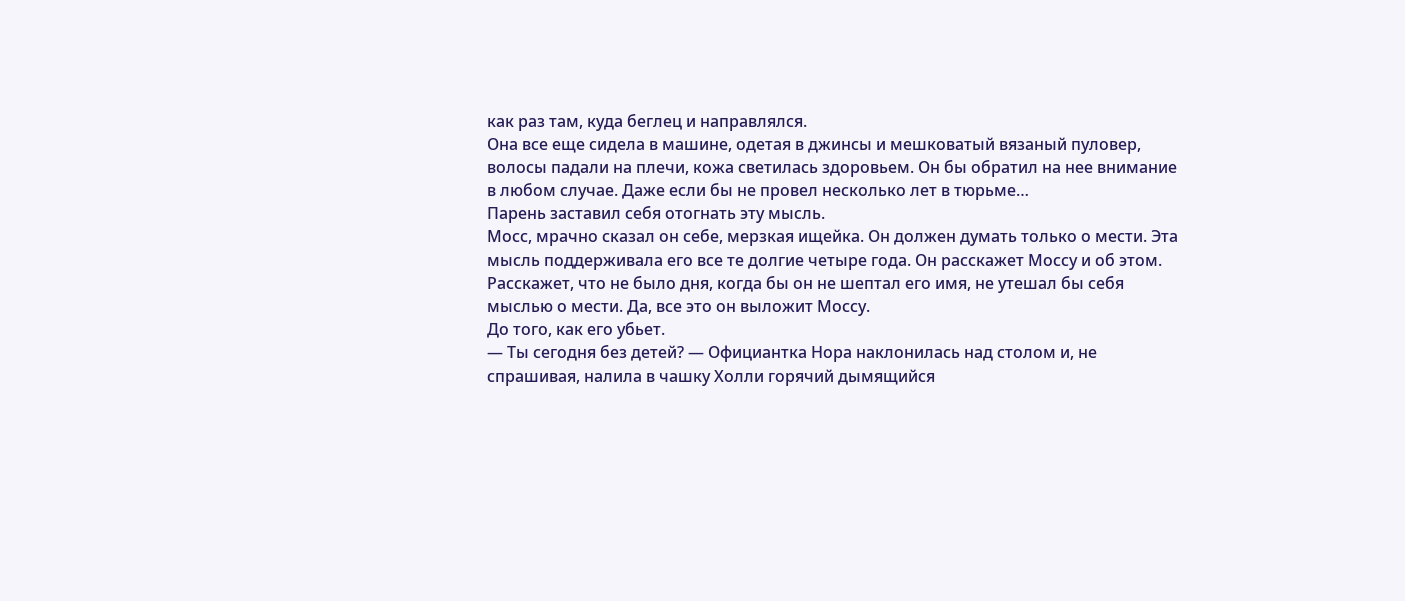как раз там, куда беглец и направлялся.
Она все еще сидела в машине, одетая в джинсы и мешковатый вязаный пуловер, волосы падали на плечи, кожа светилась здоровьем. Он бы обратил на нее внимание в любом случае. Даже если бы не провел несколько лет в тюрьме…
Парень заставил себя отогнать эту мысль.
Мосс, мрачно сказал он себе, мерзкая ищейка. Он должен думать только о мести. Эта мысль поддерживала его все те долгие четыре года. Он расскажет Моссу и об этом. Расскажет, что не было дня, когда бы он не шептал его имя, не утешал бы себя мыслью о мести. Да, все это он выложит Моссу.
До того, как его убьет.
— Ты сегодня без детей? — Официантка Нора наклонилась над столом и, не спрашивая, налила в чашку Холли горячий дымящийся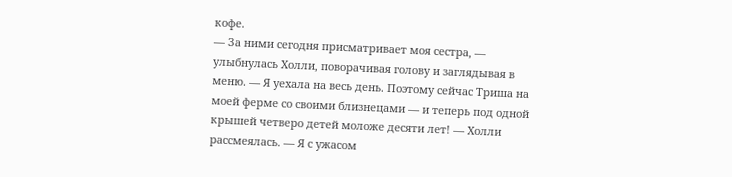кофе.
— За ними сегодня присматривает моя сестра, — улыбнулась Холли, поворачивая голову и заглядывая в меню. — Я уехала на весь день. Поэтому сейчас Триша на моей ферме со своими близнецами — и теперь под одной крышей четверо детей моложе десяти лет! — Холли рассмеялась. — Я с ужасом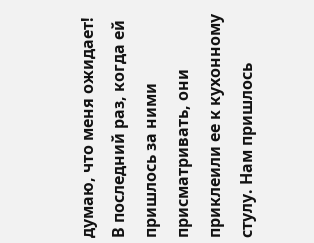думаю, что меня ожидает! В последний раз, когда ей пришлось за ними присматривать, они приклеили ее к кухонному стулу. Нам пришлось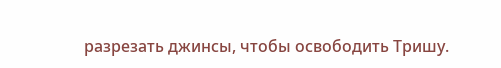разрезать джинсы, чтобы освободить Тришу.